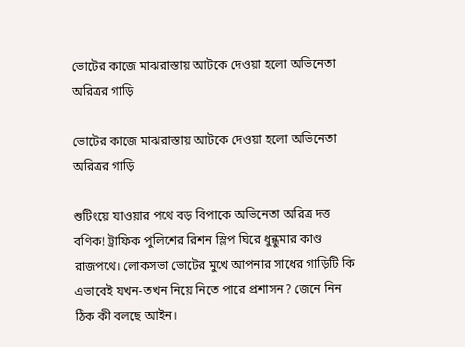ভোটের কাজে মাঝরাস্তায় আটকে দেওয়া হলো অভিনেতা অরিত্রর গাড়ি

ভোটের কাজে মাঝরাস্তায় আটকে দেওয়া হলো অভিনেতা অরিত্রর গাড়ি

শুটিংয়ে যাওয়ার পথে বড় বিপাকে অভিনেতা অরিত্র দত্ত বণিক! ট্রাফিক পুলিশের রিশন স্লিপ ঘিরে ধুন্ধুমার কাণ্ড রাজপথে। লোকসভা ভোটের মুখে আপনার সাধের গাড়িটি কি এভাবেই যখন-তখন নিয়ে নিতে পারে প্রশাসন? জেনে নিন ঠিক কী বলছে আইন।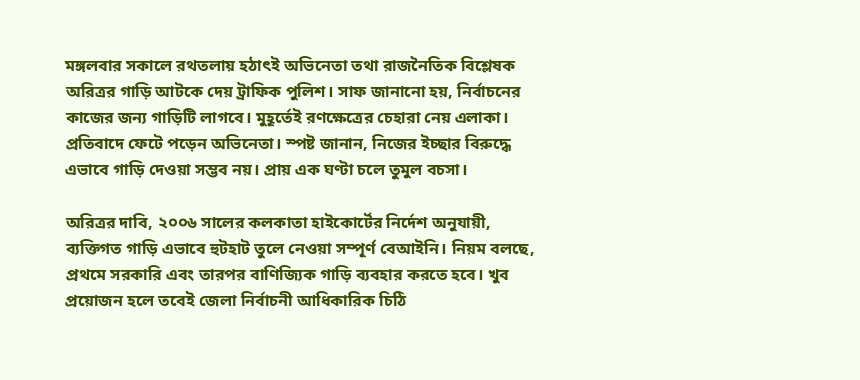মঙ্গলবার সকালে রথতলায় হঠাৎই অভিনেতা তথা রাজনৈতিক বিশ্লেষক অরিত্রর গাড়ি আটকে দেয় ট্রাফিক পুলিশ। সাফ জানানো হয়, নির্বাচনের কাজের জন্য গাড়িটি লাগবে। মুহূর্তেই রণক্ষেত্রের চেহারা নেয় এলাকা। প্রতিবাদে ফেটে পড়েন অভিনেতা। স্পষ্ট জানান, নিজের ইচ্ছার বিরুদ্ধে এভাবে গাড়ি দেওয়া সম্ভব নয়। প্রায় এক ঘণ্টা চলে তুমুল বচসা।

অরিত্রর দাবি, ২০০৬ সালের কলকাতা হাইকোর্টের নির্দেশ অনুযায়ী, ব্যক্তিগত গাড়ি এভাবে হুটহাট তুলে নেওয়া সম্পূর্ণ বেআইনি। নিয়ম বলছে, প্রথমে সরকারি এবং তারপর বাণিজ্যিক গাড়ি ব্যবহার করতে হবে। খুব প্রয়োজন হলে তবেই জেলা নির্বাচনী আধিকারিক চিঠি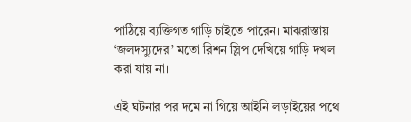পাঠিয়ে ব্যক্তিগত গাড়ি চাইতে পারেন। মাঝরাস্তায় ‘জলদস্যুদের’ মতো রিশন স্লিপ দেখিয়ে গাড়ি দখল করা যায় না।

এই ঘটনার পর দমে না গিয়ে আইনি লড়াইয়ের পথে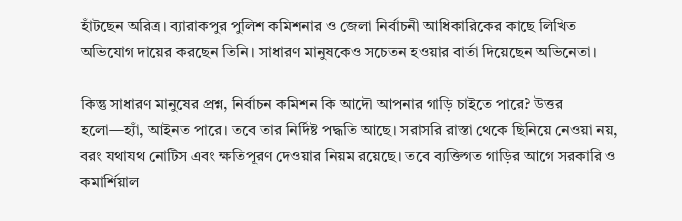হাঁটছেন অরিত্র। ব্যারাকপুর পুলিশ কমিশনার ও জেলা নির্বাচনী আধিকারিকের কাছে লিখিত অভিযোগ দায়ের করছেন তিনি। সাধারণ মানুষকেও সচেতন হওয়ার বার্তা দিয়েছেন অভিনেতা।

কিন্তু সাধারণ মানুষের প্রশ্ন, নির্বাচন কমিশন কি আদৌ আপনার গাড়ি চাইতে পারে? উত্তর হলো—হ্যাঁ, আইনত পারে। তবে তার নির্দিষ্ট পদ্ধতি আছে। সরাসরি রাস্তা থেকে ছিনিয়ে নেওয়া নয়, বরং যথাযথ নোটিস এবং ক্ষতিপূরণ দেওয়ার নিয়ম রয়েছে। তবে ব্যক্তিগত গাড়ির আগে সরকারি ও কমার্শিয়াল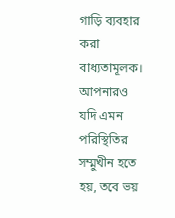গাড়ি ব্যবহার করা বাধ্যতামূলক। আপনারও যদি এমন পরিস্থিতির সম্মুখীন হতে হয়, তবে ভয়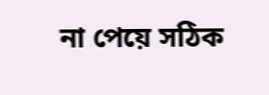না পেয়ে সঠিক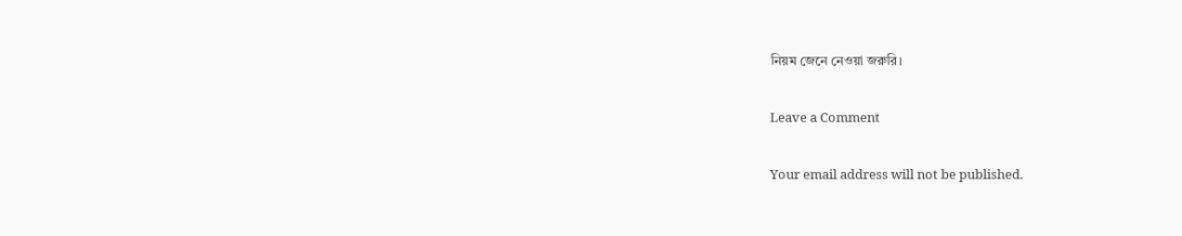নিয়ম জেনে নেওয়া জরুরি।

Leave a Comment

Your email address will not be published.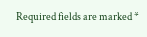Required fields are marked *